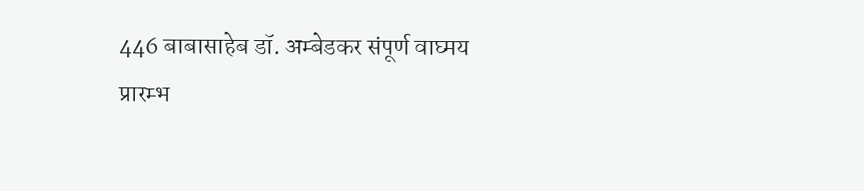446 बाबासाहेब डॉ. अम्बेडकर संपूर्ण वाघ्मय
प्रारम्भ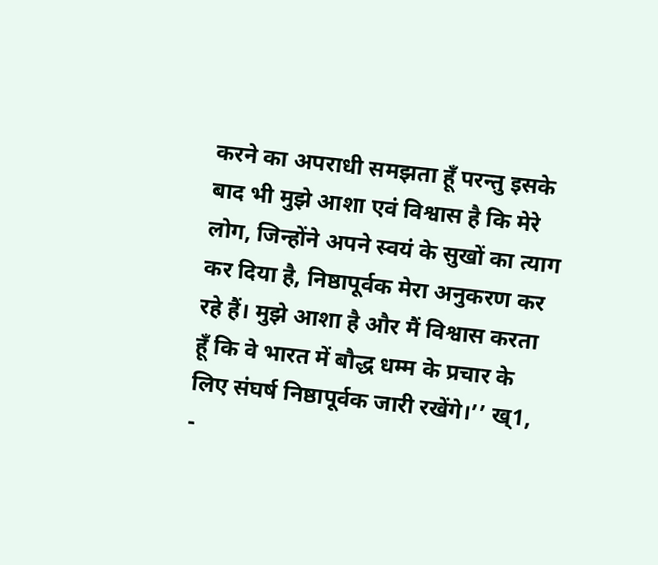करने का अपराधी समझता हूँ परन्तु इसके बाद भी मुझे आशा एवं विश्वास है कि मेरे लोग, जिन्होंने अपने स्वयं के सुखों का त्याग कर दिया है, निष्ठापूर्वक मेरा अनुकरण कर रहे हैं। मुझे आशा है और मैं विश्वास करता हूँ कि वे भारत में बौद्ध धम्म के प्रचार के लिए संघर्ष निष्ठापूर्वक जारी रखेंगे।’’ ख्1,
-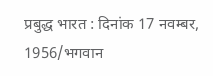प्रबुद्ध भारत : दिनांक 17 नवम्बर, 1956/भगवान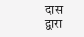दास द्वारा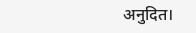अनुदित।